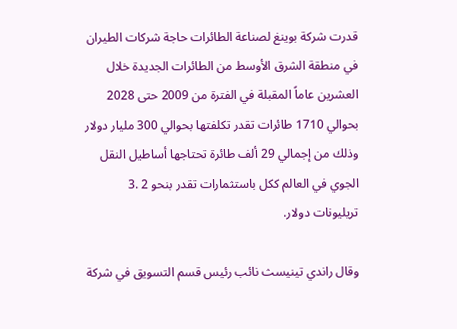قدرت شركة بوينغ لصناعة الطائرات حاجة شركات الطيران في منطقة الشرق الأوسط من الطائرات الجديدة خلال العشرين عاماً المقبلة في الفترة من 2009 حتى 2028 بحوالي 1710 طائرات تقدر تكلفتها بحوالي 300 مليار دولار وذلك من إجمالي 29 ألف طائرة تحتاجها أساطيل النقل الجوي في العالم ككل باستثمارات تقدر بنحو 2 .3 تريليونات دولار.

وقال راندي تينيسث نائب رئيس قسم التسويق في شركة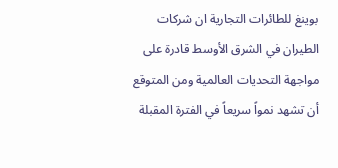بوينغ للطائرات التجارية ان شركات الطيران في الشرق الأوسط قادرة على مواجهة التحديات العالمية ومن المتوقع أن تشهد نمواً سريعاً في الفترة المقبلة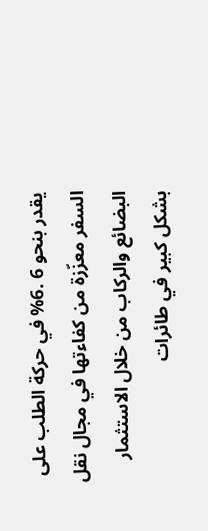يقدر بنحو 6 .6% في حركة الطلب على السفر معزّزة من كفاءتها في مجال نقل البضائع والركاب من خلال الاستثمار بشكل كبير في طائرات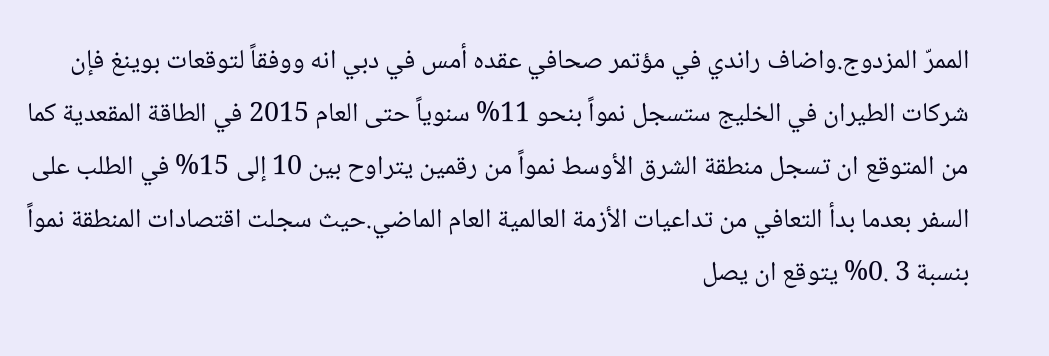الممرّ المزدوج.واضاف راندي في مؤتمر صحافي عقده أمس في دبي انه ووفقاً لتوقعات بوينغ فإن شركات الطيران في الخليج ستسجل نمواً بنحو 11% سنوياً حتى العام 2015 في الطاقة المقعدية كما من المتوقع ان تسجل منطقة الشرق الأوسط نمواً من رقمين يتراوح بين 10 إلى 15% في الطلب على السفر بعدما بدأ التعافي من تداعيات الأزمة العالمية العام الماضي.حيث سجلت اقتصادات المنطقة نمواً بنسبة 3 .0% يتوقع ان يصل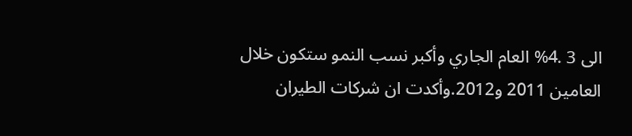الى 3 .4% العام الجاري وأكبر نسب النمو ستكون خلال العامين 2011 و2012.وأكدت ان شركات الطيران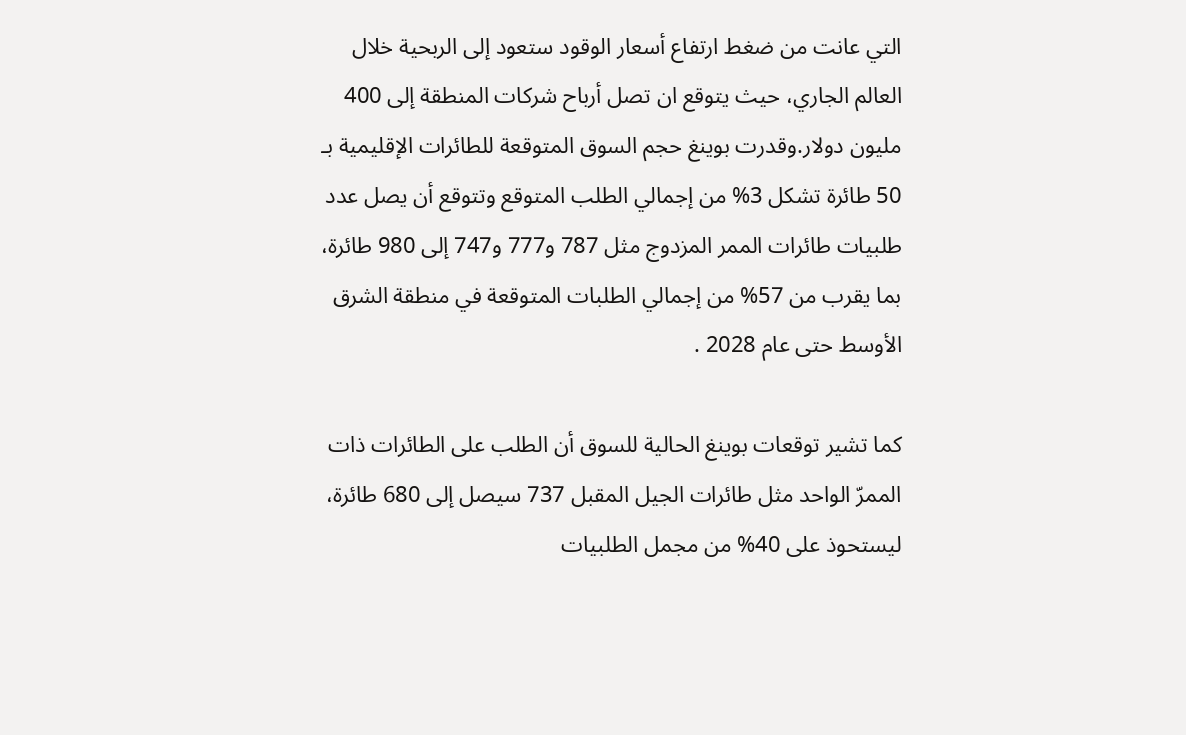التي عانت من ضغط ارتفاع أسعار الوقود ستعود إلى الربحية خلال العالم الجاري، حيث يتوقع ان تصل أرباح شركات المنطقة إلى 400 مليون دولار.وقدرت بوينغ حجم السوق المتوقعة للطائرات الإقليمية بـ 50 طائرة تشكل 3% من إجمالي الطلب المتوقع وتتوقع أن يصل عدد طلبيات طائرات الممر المزدوج مثل 787 و777 و747 إلى 980 طائرة، بما يقرب من 57% من إجمالي الطلبات المتوقعة في منطقة الشرق الأوسط حتى عام 2028 .

كما تشير توقعات بوينغ الحالية للسوق أن الطلب على الطائرات ذات الممرّ الواحد مثل طائرات الجيل المقبل 737 سيصل إلى 680 طائرة، ليستحوذ على 40% من مجمل الطلبيات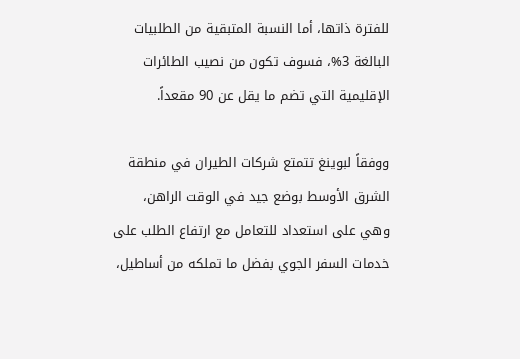للفترة ذاتها، أما النسبة المتبقية من الطلبيات البالغة 3%، فسوف تكون من نصيب الطائرات الإقليمية التي تضم ما يقل عن 90 مقعداً.

ووفقاً لبوينغ تتمتع شركات الطيران في منطقة الشرق الأوسط بوضع جيد في الوقت الراهن، وهي على استعداد للتعامل مع ارتفاع الطلب على خدمات السفر الجوي بفضل ما تملكه من أساطيل،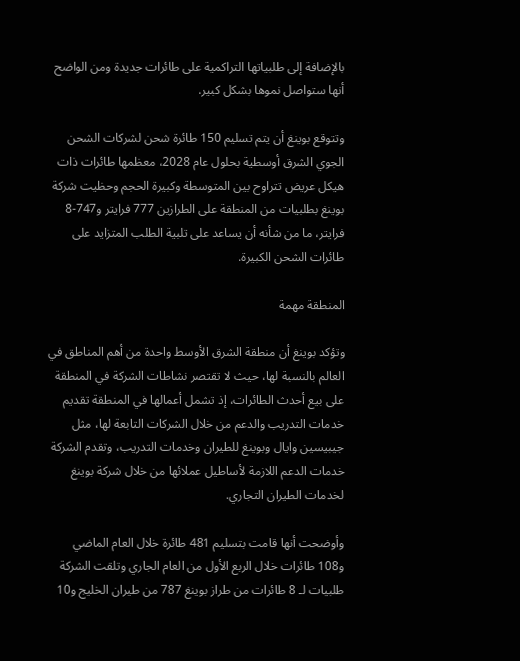بالإضافة إلى طلبياتها التراكمية على طائرات جديدة ومن الواضح أنها ستواصل نموها بشكل كبير.

وتتوقع بوينغ أن يتم تسليم 150 طائرة شحن لشركات الشحن الجوي الشرق أوسطية بحلول عام 2028، معظمها طائرات ذات هيكل عريض تتراوح بين المتوسطة وكبيرة الحجم وحظيت شركة بوينغ بطلبيات من المنطقة على الطرازين 777 فرايتر و747-8 فرايتر، ما من شأنه أن يساعد على تلبية الطلب المتزايد على طائرات الشحن الكبيرة.

المنطقة مهمة

وتؤكد بوينغ أن منطقة الشرق الأوسط واحدة من أهم المناطق في العالم بالنسبة لها، حيث لا تقتصر نشاطات الشركة في المنطقة على بيع أحدث الطائرات، إذ تشمل أعمالها في المنطقة تقديم خدمات التدريب والدعم من خلال الشركات التابعة لها، مثل جيبيسين وايال وبوينغ للطيران وخدمات التدريب، وتقدم الشركة خدمات الدعم اللازمة لأساطيل عملائها من خلال شركة بوينغ لخدمات الطيران التجاري.

وأوضحت أنها قامت بتسليم 481 طائرة خلال العام الماضي و108 طائرات خلال الربع الأول من العام الجاري وتلقت الشركة طلبيات لـ 8 طائرات من طراز بوينغ 787 من طيران الخليج و10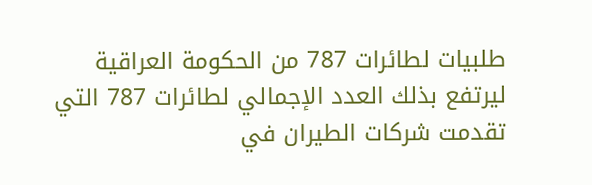طلبيات لطائرات 787 من الحكومة العراقية ليرتفع بذلك العدد الإجمالي لطائرات 787 التي تقدمت شركات الطيران في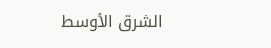الشرق الأوسط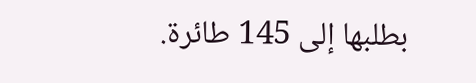بطلبها إلى 145 طائرة.